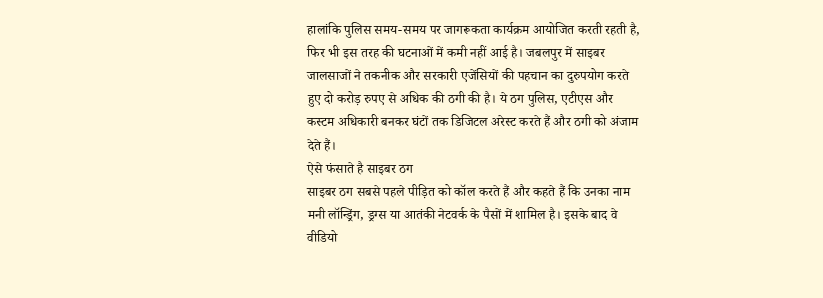हालांकि पुलिस समय-समय पर जागरूकता कार्यक्रम आयोजित करती रहती है, फिर भी इस तरह की घटनाओं में कमी नहीं आई है। जबलपुर में साइबर जालसाजों ने तकनीक और सरकारी एजेंसियों की पहचान का दुरुपयोग करते हुए दो करोड़ रुपए से अधिक की ठगी की है। ये ठग पुलिस, एटीएस और कस्टम अधिकारी बनकर घंटों तक डिजिटल अरेस्ट करते हैं और ठगी को अंजाम देते हैं।
ऐसे फंसाते है साइबर ठग
साइबर ठग सबसे पहले पीड़ित को कॉल करते हैं और कहते हैं कि उनका नाम मनी लॉन्ड्रिंग, ड्रग्स या आतंकी नेटवर्क के पैसों में शामिल है। इसके बाद वे वीडियो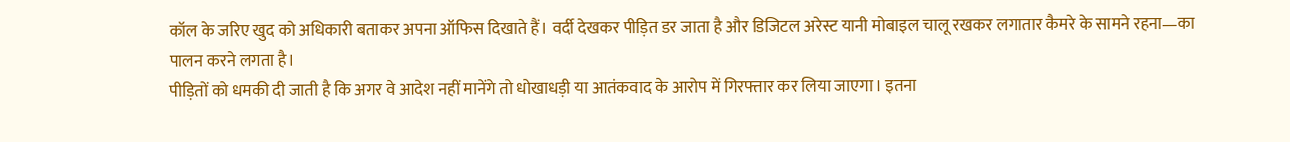कॉल के जरिए खुद को अधिकारी बताकर अपना ऑफिस दिखाते हैं। वर्दी देखकर पीड़ित डर जाता है और डिजिटल अरेस्ट यानी मोबाइल चालू रखकर लगातार कैमरे के सामने रहना—का पालन करने लगता है।
पीड़ितों को धमकी दी जाती है कि अगर वे आदेश नहीं मानेंगे तो धोखाधड़ी या आतंकवाद के आरोप में गिरफ्तार कर लिया जाएगा। इतना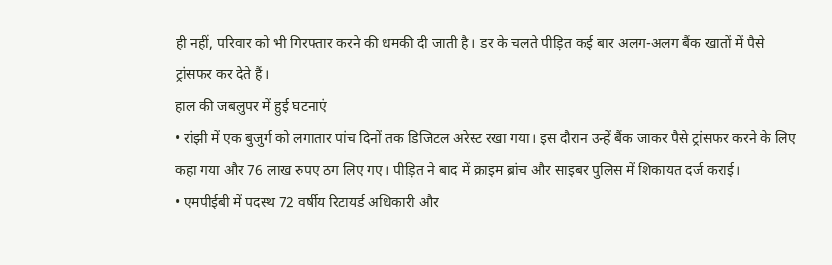ही नहीं, परिवार को भी गिरफ्तार करने की धमकी दी जाती है। डर के चलते पीड़ित कई बार अलग-अलग बैंक खातों में पैसे ट्रांसफर कर देते हैं।
हाल की जबलुपर में हुई घटनाएं
• रांझी में एक बुजुर्ग को लगातार पांच दिनों तक डिजिटल अरेस्ट रखा गया। इस दौरान उन्हें बैंक जाकर पैसे ट्रांसफर करने के लिए कहा गया और 76 लाख रुपए ठग लिए गए। पीड़ित ने बाद में क्राइम ब्रांच और साइबर पुलिस में शिकायत दर्ज कराई।
• एमपीईबी में पदस्थ 72 वर्षीय रिटायर्ड अधिकारी और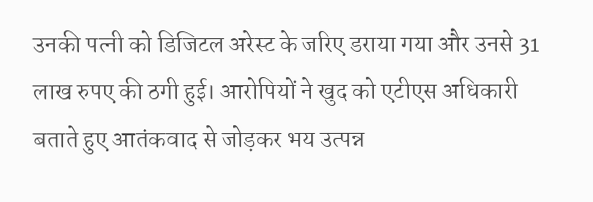उनकी पत्नी को डिजिटल अरेस्ट के जरिए डराया गया और उनसे 31 लाख रुपए की ठगी हुई। आरोपियों ने खुद को एटीएस अधिकारी बताते हुए आतंकवाद से जोड़कर भय उत्पन्न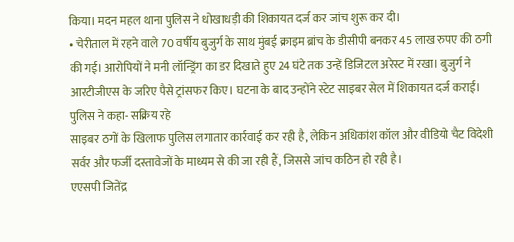किया। मदन महल थाना पुलिस ने धोखाधड़ी की शिकायत दर्ज कर जांच शुरू कर दी।
• चेरीताल में रहने वाले 70 वर्षीय बुजुर्ग के साथ मुंबई क्राइम ब्रांच के डीसीपी बनकर 45 लाख रुपए की ठगी की गई। आरोपियों ने मनी लॉन्ड्रिंग का डर दिखाते हुए 24 घंटे तक उन्हें डिजिटल अरेस्ट में रखा। बुजुर्ग ने आरटीजीएस के जरिए पैसे ट्रांसफर किए। घटना के बाद उन्होंने स्टेट साइबर सेल में शिकायत दर्ज कराई।
पुलिस ने कहा- सक्रिय रहे
साइबर ठगों के खिलाफ पुलिस लगातार कार्रवाई कर रही है, लेकिन अधिकांश कॉल और वीडियो चैट विदेशी सर्वर और फर्जी दस्तावेजों के माध्यम से की जा रही हैं, जिससे जांच कठिन हो रही है।
एएसपी जितेंद्र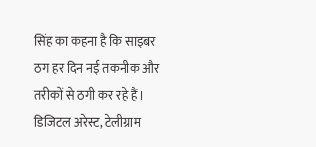सिंह का कहना है कि साइबर ठग हर दिन नई तकनीक और तरीकों से ठगी कर रहे हैं। डिजिटल अरेस्ट, टेलीग्राम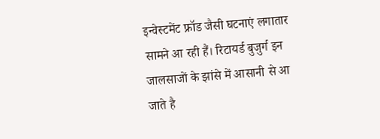इन्वेस्टमेंट फ्रॉड जैसी घटनाएं लगातार सामने आ रही हैं। रिटायर्ड बुजुर्ग इन जालसाजों के झांसे में आसानी से आ जाते है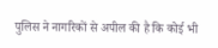पुलिस ने नागरिकों से अपील की है कि कोई भी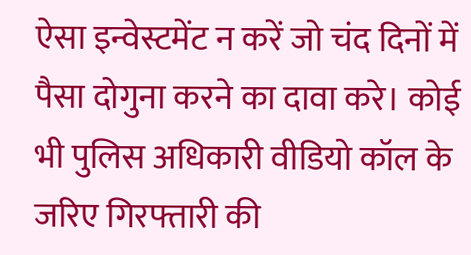ऐसा इन्वेस्टमेंट न करें जो चंद दिनों में पैसा दोगुना करने का दावा करे। कोई भी पुलिस अधिकारी वीडियो कॉल के जरिए गिरफ्तारी की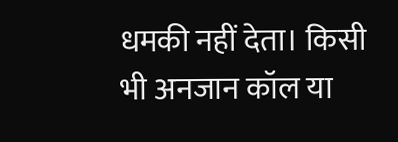धमकी नहीं देता। किसी भी अनजान कॉल या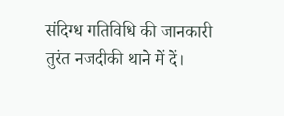संदिग्ध गतिविधि की जानकारी तुरंत नजदीकी थाने में दें।